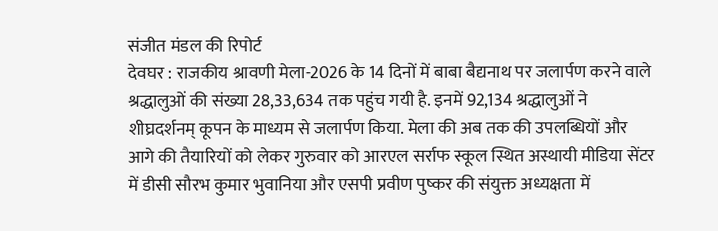संजीत मंडल की रिपोर्ट
देवघर : राजकीय श्रावणी मेला-2026 के 14 दिनों में बाबा बैद्यनाथ पर जलार्पण करने वाले श्रद्धालुओं की संख्या 28,33,634 तक पहुंच गयी है. इनमें 92,134 श्रद्धालुओं ने शीघ्रदर्शनम् कूपन के माध्यम से जलार्पण किया. मेला की अब तक की उपलब्धियों और आगे की तैयारियों को लेकर गुरुवार को आरएल सर्राफ स्कूल स्थित अस्थायी मीडिया सेंटर में डीसी सौरभ कुमार भुवानिया और एसपी प्रवीण पुष्कर की संयुक्त अध्यक्षता में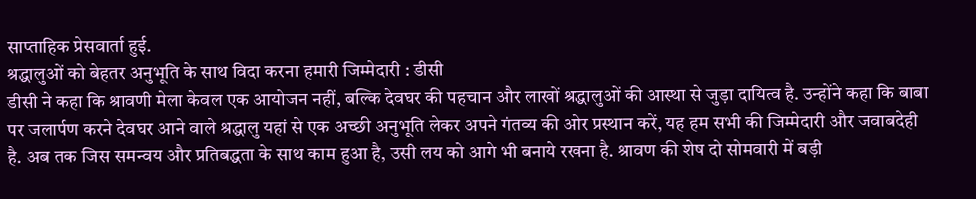साप्ताहिक प्रेसवार्ता हुई.
श्रद्धालुओं को बेहतर अनुभूति के साथ विदा करना हमारी जिम्मेदारी : डीसी
डीसी ने कहा कि श्रावणी मेला केवल एक आयोजन नहीं, बल्कि देवघर की पहचान और लाखों श्रद्धालुओं की आस्था से जुड़ा दायित्व है. उन्होंने कहा कि बाबा पर जलार्पण करने देवघर आने वाले श्रद्धालु यहां से एक अच्छी अनुभूति लेकर अपने गंतव्य की ओर प्रस्थान करें, यह हम सभी की जिम्मेदारी और जवाबदेही है. अब तक जिस समन्वय और प्रतिबद्धता के साथ काम हुआ है, उसी लय को आगे भी बनाये रखना है. श्रावण की शेष दो सोमवारी में बड़ी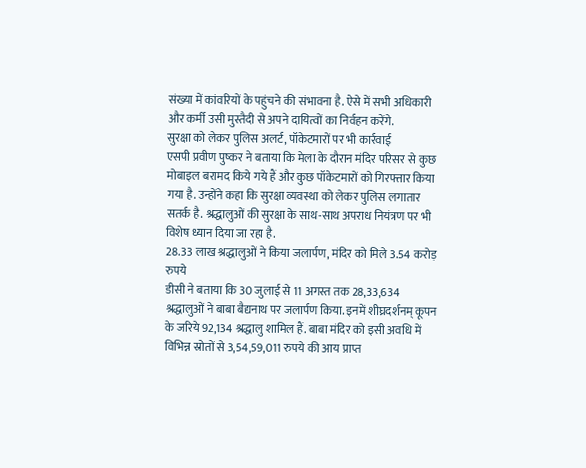संख्या में कांवरियों के पहुंचने की संभावना है. ऐसे में सभी अधिकारी और कर्मी उसी मुस्तैदी से अपने दायित्वों का निर्वहन करेंगे.
सुरक्षा को लेकर पुलिस अलर्ट, पॉकेटमारों पर भी कार्रवाई
एसपी प्रवीण पुष्कर ने बताया कि मेला के दौरान मंदिर परिसर से कुछ मोबाइल बरामद किये गये हैं और कुछ पॉकेटमारों को गिरफ्तार किया गया है. उन्होंने कहा कि सुरक्षा व्यवस्था को लेकर पुलिस लगातार सतर्क है. श्रद्धालुओं की सुरक्षा के साथ-साथ अपराध नियंत्रण पर भी विशेष ध्यान दिया जा रहा है.
28.33 लाख श्रद्धालुओं ने किया जलार्पण, मंदिर को मिले 3.54 करोड़ रुपये
डीसी ने बताया कि 30 जुलाई से 11 अगस्त तक 28,33,634 श्रद्धालुओं ने बाबा बैद्यनाथ पर जलार्पण किया. इनमें शीघ्रदर्शनम् कूपन के जरिये 92,134 श्रद्धालु शामिल हैं. बाबा मंदिर को इसी अवधि में विभिन्न स्रोतों से 3,54,59,011 रुपये की आय प्राप्त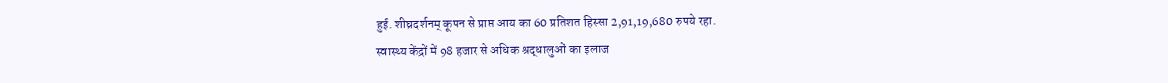हुई. शीघ्रदर्शनम् कूपन से प्राप्त आय का 60 प्रतिशत हिस्सा 2,91,19,680 रुपये रहा.
स्वास्थ्य केंद्रों में 98 हजार से अधिक श्रद्धालुओं का इलाज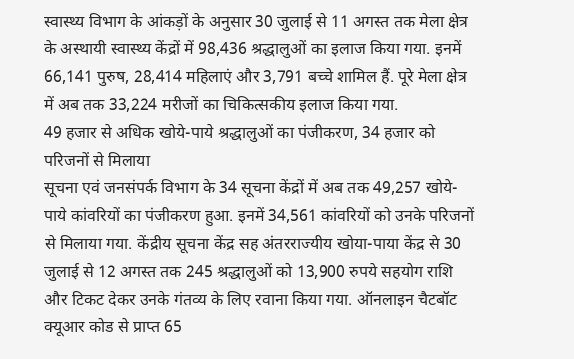स्वास्थ्य विभाग के आंकड़ों के अनुसार 30 जुलाई से 11 अगस्त तक मेला क्षेत्र के अस्थायी स्वास्थ्य केंद्रों में 98,436 श्रद्धालुओं का इलाज किया गया. इनमें 66,141 पुरुष, 28,414 महिलाएं और 3,791 बच्चे शामिल हैं. पूरे मेला क्षेत्र में अब तक 33,224 मरीजों का चिकित्सकीय इलाज किया गया.
49 हजार से अधिक खोये-पाये श्रद्धालुओं का पंजीकरण, 34 हजार को परिजनों से मिलाया
सूचना एवं जनसंपर्क विभाग के 34 सूचना केंद्रों में अब तक 49,257 खोये-पाये कांवरियों का पंजीकरण हुआ. इनमें 34,561 कांवरियों को उनके परिजनों से मिलाया गया. केंद्रीय सूचना केंद्र सह अंतरराज्यीय खोया-पाया केंद्र से 30 जुलाई से 12 अगस्त तक 245 श्रद्धालुओं को 13,900 रुपये सहयोग राशि और टिकट देकर उनके गंतव्य के लिए रवाना किया गया. ऑनलाइन चैटबॉट क्यूआर कोड से प्राप्त 65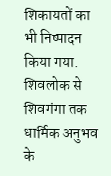शिकायतों का भी निष्पादन किया गया.
शिवलोक से शिवगंगा तक धार्मिक अनुभव के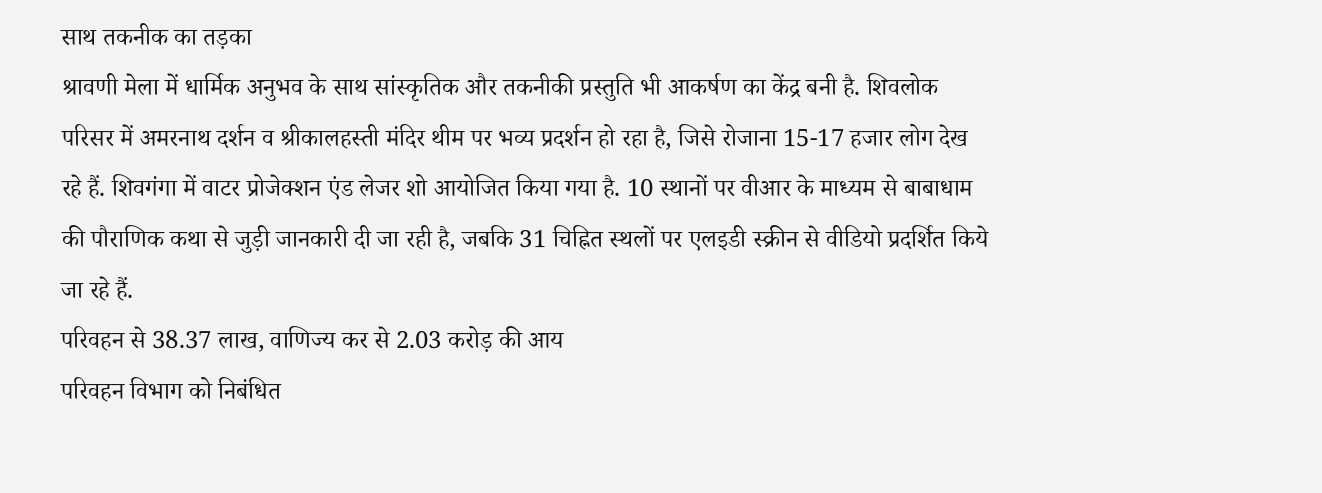साथ तकनीक का तड़का
श्रावणी मेला में धार्मिक अनुभव के साथ सांस्कृतिक और तकनीकी प्रस्तुति भी आकर्षण का केंद्र बनी है. शिवलोक परिसर में अमरनाथ दर्शन व श्रीकालहस्ती मंदिर थीम पर भव्य प्रदर्शन हो रहा है, जिसे रोजाना 15-17 हजार लोग देख रहे हैं. शिवगंगा में वाटर प्रोजेक्शन एंड लेजर शो आयोजित किया गया है. 10 स्थानों पर वीआर के माध्यम से बाबाधाम की पौराणिक कथा से जुड़ी जानकारी दी जा रही है, जबकि 31 चिह्नित स्थलों पर एलइडी स्क्रीन से वीडियो प्रदर्शित किये जा रहे हैं.
परिवहन से 38.37 लाख, वाणिज्य कर से 2.03 करोड़ की आय
परिवहन विभाग को निबंधित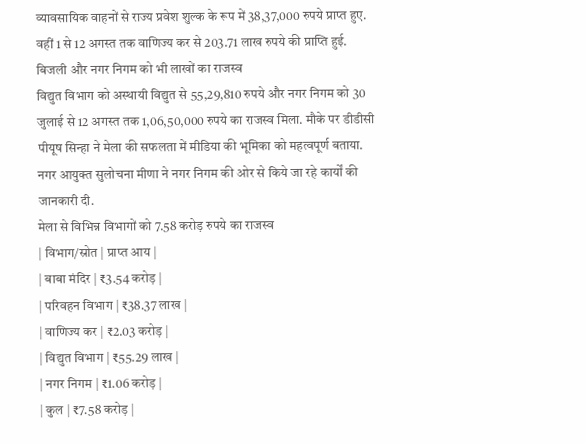व्यावसायिक वाहनों से राज्य प्रवेश शुल्क के रूप में 38,37,000 रुपये प्राप्त हुए. वहीं 1 से 12 अगस्त तक वाणिज्य कर से 203.71 लाख रुपये की प्राप्ति हुई.
बिजली और नगर निगम को भी लाखों का राजस्व
विद्युत विभाग को अस्थायी विद्युत से 55,29,810 रुपये और नगर निगम को 30 जुलाई से 12 अगस्त तक 1,06,50,000 रुपये का राजस्व मिला. मौके पर डीडीसी पीयूष सिन्हा ने मेला की सफलता में मीडिया की भूमिका को महत्वपूर्ण बताया. नगर आयुक्त सुलोचना मीणा ने नगर निगम की ओर से किये जा रहे कार्यों की जानकारी दी.
मेला से विभिन्न विभागों को 7.58 करोड़ रुपये का राजस्व
| विभाग/स्रोत | प्राप्त आय |
| बाबा मंदिर | ₹3.54 करोड़ |
| परिवहन विभाग | ₹38.37 लाख |
| वाणिज्य कर | ₹2.03 करोड़ |
| विद्युत विभाग | ₹55.29 लाख |
| नगर निगम | ₹1.06 करोड़ |
| कुल | ₹7.58 करोड़ |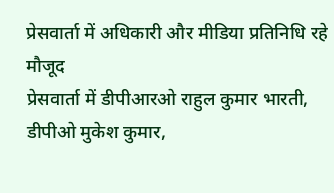प्रेसवार्ता में अधिकारी और मीडिया प्रतिनिधि रहे मौजूद
प्रेसवार्ता में डीपीआरओ राहुल कुमार भारती, डीपीओ मुकेश कुमार,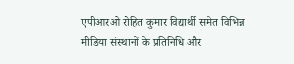एपीआरओ रोहित कुमार विद्यार्थी समेत विभिन्न मीडिया संस्थानों के प्रतिनिधि और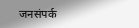जनसंपर्क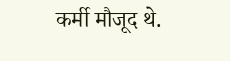कर्मी मौजूद थे.